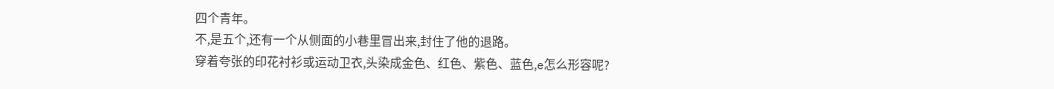四个青年。
不,是五个,还有一个从侧面的小巷里冒出来,封住了他的退路。
穿着夸张的印花衬衫或运动卫衣,头染成金色、红色、紫色、蓝色,e怎么形容呢?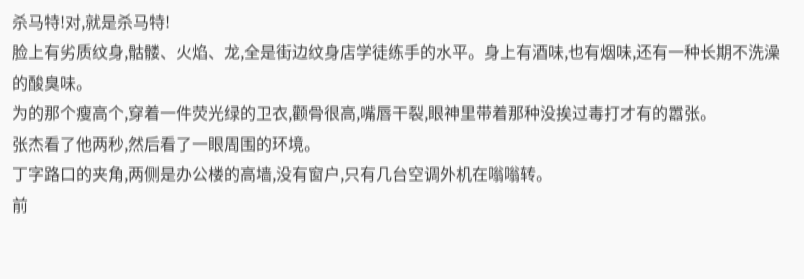杀马特!对,就是杀马特!
脸上有劣质纹身,骷髅、火焰、龙,全是街边纹身店学徒练手的水平。身上有酒味,也有烟味,还有一种长期不洗澡的酸臭味。
为的那个瘦高个,穿着一件荧光绿的卫衣,颧骨很高,嘴唇干裂,眼神里带着那种没挨过毒打才有的嚣张。
张杰看了他两秒,然后看了一眼周围的环境。
丁字路口的夹角,两侧是办公楼的高墙,没有窗户,只有几台空调外机在嗡嗡转。
前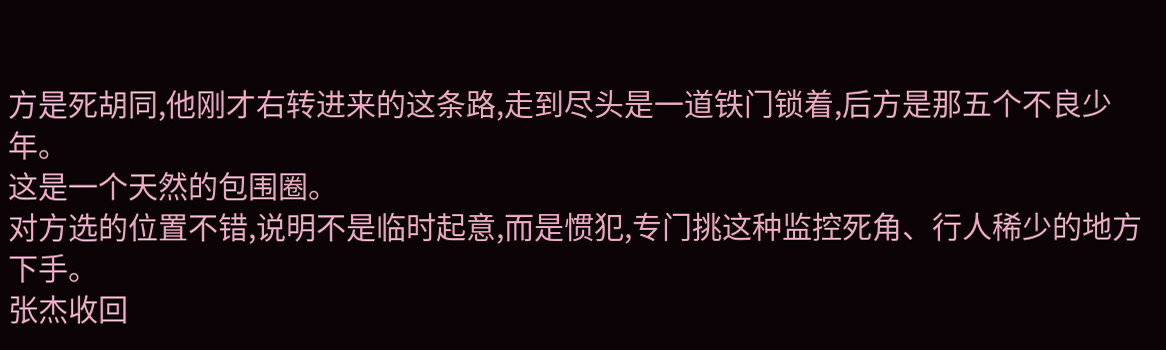方是死胡同,他刚才右转进来的这条路,走到尽头是一道铁门锁着,后方是那五个不良少年。
这是一个天然的包围圈。
对方选的位置不错,说明不是临时起意,而是惯犯,专门挑这种监控死角、行人稀少的地方下手。
张杰收回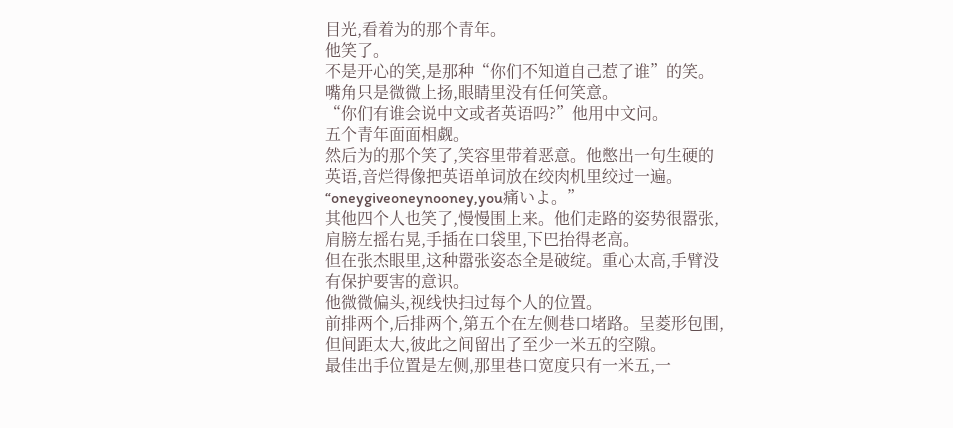目光,看着为的那个青年。
他笑了。
不是开心的笑,是那种“你们不知道自己惹了谁”的笑。嘴角只是微微上扬,眼睛里没有任何笑意。
“你们有谁会说中文或者英语吗?”他用中文问。
五个青年面面相觑。
然后为的那个笑了,笑容里带着恶意。他憋出一句生硬的英语,音烂得像把英语单词放在绞肉机里绞过一遍。
“oneygiveoneynooney,you痛いよ。”
其他四个人也笑了,慢慢围上来。他们走路的姿势很嚣张,肩膀左摇右晃,手插在口袋里,下巴抬得老高。
但在张杰眼里,这种嚣张姿态全是破绽。重心太高,手臂没有保护要害的意识。
他微微偏头,视线快扫过每个人的位置。
前排两个,后排两个,第五个在左侧巷口堵路。呈菱形包围,但间距太大,彼此之间留出了至少一米五的空隙。
最佳出手位置是左侧,那里巷口宽度只有一米五,一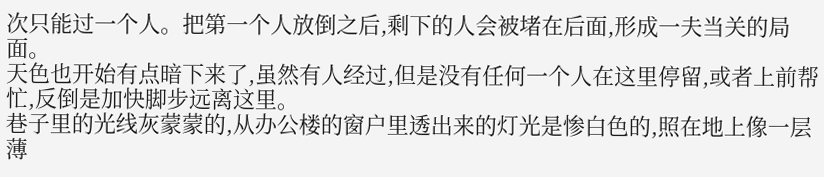次只能过一个人。把第一个人放倒之后,剩下的人会被堵在后面,形成一夫当关的局面。
天色也开始有点暗下来了,虽然有人经过,但是没有任何一个人在这里停留,或者上前帮忙,反倒是加快脚步远离这里。
巷子里的光线灰蒙蒙的,从办公楼的窗户里透出来的灯光是惨白色的,照在地上像一层薄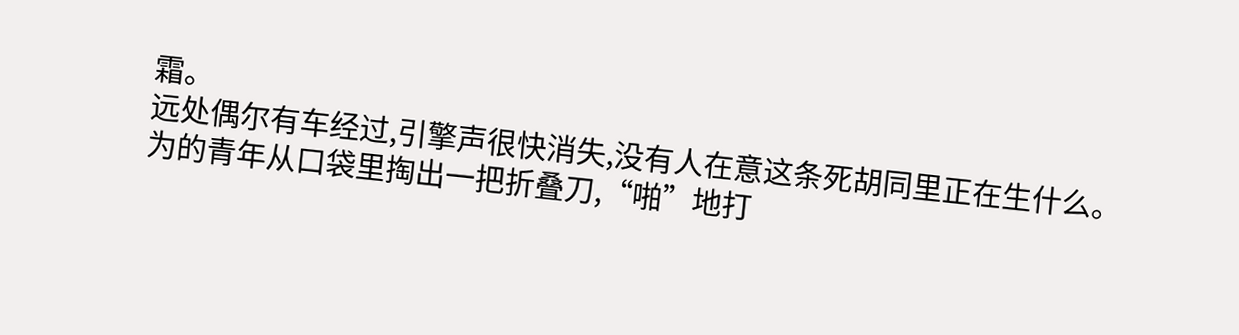霜。
远处偶尔有车经过,引擎声很快消失,没有人在意这条死胡同里正在生什么。
为的青年从口袋里掏出一把折叠刀,“啪”地打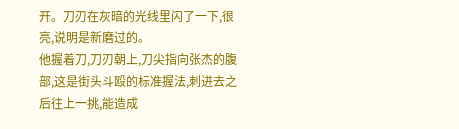开。刀刃在灰暗的光线里闪了一下,很亮,说明是新磨过的。
他握着刀,刀刃朝上,刀尖指向张杰的腹部,这是街头斗殴的标准握法,刺进去之后往上一挑,能造成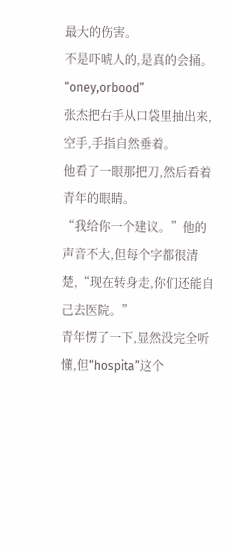最大的伤害。
不是吓唬人的,是真的会捅。
“oney,orbood”
张杰把右手从口袋里抽出来,空手,手指自然垂着。
他看了一眼那把刀,然后看着青年的眼睛。
“我给你一个建议。”他的声音不大,但每个字都很清楚,“现在转身走,你们还能自己去医院。”
青年愣了一下,显然没完全听懂,但“hospita”这个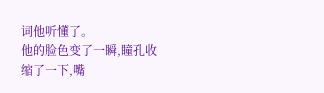词他听懂了。
他的脸色变了一瞬,瞳孔收缩了一下,嘴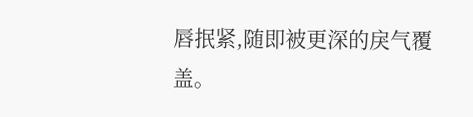唇抿紧,随即被更深的戾气覆盖。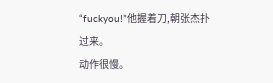“fuckyou!”他握着刀,朝张杰扑过来。
动作很慢。